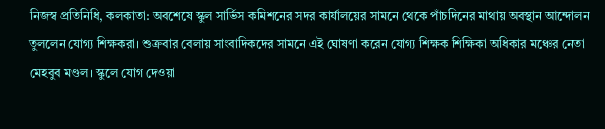নিজস্ব প্রতিনিধি, কলকাতা: অবশেষে স্কুল সার্ভিস কমিশনের সদর কার্যালয়ের সামনে থেকে পাঁচদিনের মাথায় অবস্থান আন্দোলন তুললেন যোগ্য শিক্ষকরা। শুক্রবার বেলায় সাংবাদিকদের সামনে এই ঘোষণা করেন যোগ্য শিক্ষক শিক্ষিকা অধিকার মঞ্চের নেতা মেহবুব মণ্ডল। স্কুলে যোগ দেওয়া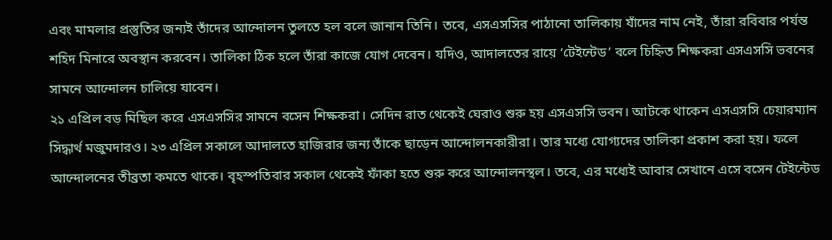এবং মামলার প্রস্তুতির জন্যই তাঁদের আন্দোলন তুলতে হল বলে জানান তিনি। তবে, এসএসসির পাঠানো তালিকায় যাঁদের নাম নেই, তাঁরা রবিবার পর্যন্ত শহিদ মিনারে অবস্থান করবেন। তালিকা ঠিক হলে তাঁরা কাজে যোগ দেবেন। যদিও, আদালতের রায়ে ‘টেইন্টেড’ বলে চিহ্নিত শিক্ষকরা এসএসসি ভবনের সামনে আন্দোলন চালিয়ে যাবেন।
২১ এপ্রিল বড় মিছিল করে এসএসসির সামনে বসেন শিক্ষকরা। সেদিন রাত থেকেই ঘেরাও শুরু হয় এসএসসি ভবন। আটকে থাকেন এসএসসি চেয়ারম্যান সিদ্ধার্থ মজুমদারও। ২৩ এপ্রিল সকালে আদালতে হাজিরার জন্য তাঁকে ছাড়েন আন্দোলনকারীরা। তার মধ্যে যোগ্যদের তালিকা প্রকাশ করা হয়। ফলে আন্দোলনের তীব্রতা কমতে থাকে। বৃহস্পতিবার সকাল থেকেই ফাঁকা হতে শুরু করে আন্দোলনস্থল। তবে, এর মধ্যেই আবার সেখানে এসে বসেন টেইন্টেড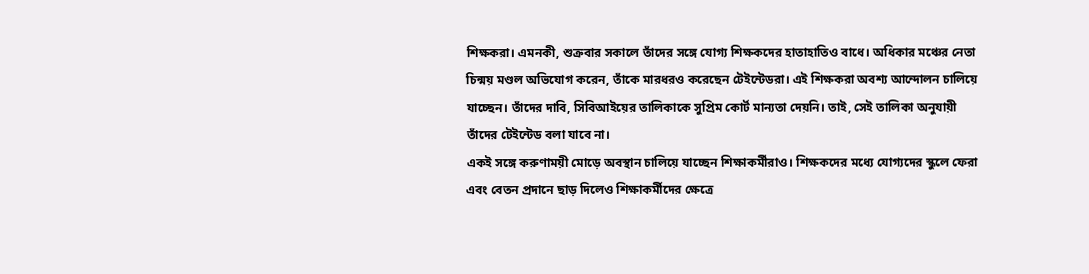শিক্ষকরা। এমনকী, শুক্রবার সকালে তাঁদের সঙ্গে যোগ্য শিক্ষকদের হাতাহাতিও বাধে। অধিকার মঞ্চের নেতা চিন্ময় মণ্ডল অভিযোগ করেন, তাঁকে মারধরও করেছেন টেইন্টেডরা। এই শিক্ষকরা অবশ্য আন্দোলন চালিয়ে যাচ্ছেন। তাঁদের দাবি, সিবিআইয়ের তালিকাকে সুপ্রিম কোর্ট মান্যতা দেয়নি। তাই, সেই তালিকা অনুযায়ী তাঁদের টেইন্টেড বলা যাবে না।
একই সঙ্গে করুণাময়ী মোড়ে অবস্থান চালিয়ে যাচ্ছেন শিক্ষাকর্মীরাও। শিক্ষকদের মধ্যে যোগ্যদের স্কুলে ফেরা এবং বেতন প্রদানে ছাড় দিলেও শিক্ষাকর্মীদের ক্ষেত্রে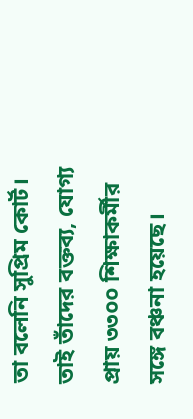তা বলেনি সুপ্রিম কোর্ট। তাই তাঁদের বক্তব্য, যোগ্য প্রায় ৩৩০০ শিক্ষাকর্মীর সঙ্গে বঞ্চনা হয়েছে।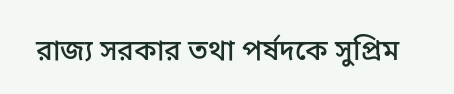রাজ্য সরকার তথা পর্ষদকে সুপ্রিম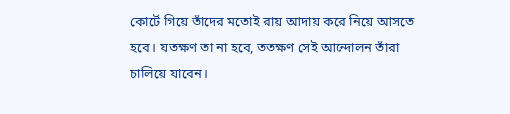কোর্টে গিয়ে তাঁদের মতোই রায় আদায় করে নিয়ে আসতে হবে। যতক্ষণ তা না হবে, ততক্ষণ সেই আন্দোলন তাঁরা চালিয়ে যাবেন।